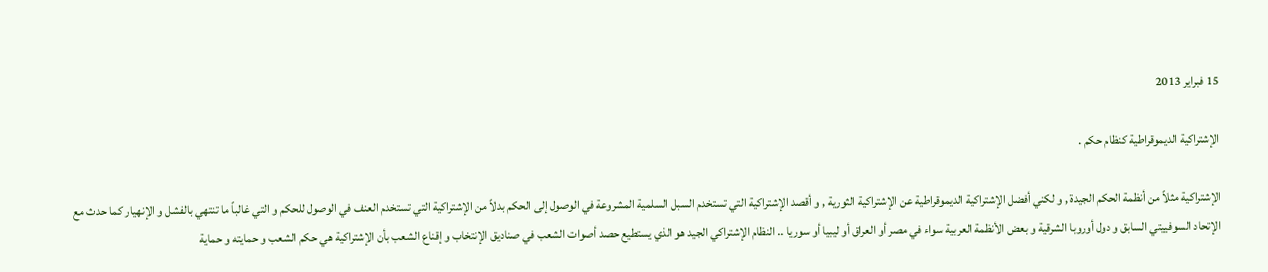15 فبراير 2013

الإشتراكية الديموقراطية كنظام حكم .

الإشتراكية مثلاً من أنظمة الحكم الجيدة , و لكني أفضل الإشتراكية الديموقراطية عن الإشتراكية الثورية , و أقصد الإشتراكية التي تستخدم السبل السلمية المشروعة في الوصول إلى الحكم بدلاً من الإشتراكية التي تستخدم العنف في الوصول للحكم و التي غالباً ما تنتهي بالفشل و الإنهيار كما حدث مع الإتحاد السوفييتي السابق و دول أوروبا الشرقية و بعض الأنظمة العربية سواء في مصر أو العراق أو ليبيا أو سوريا .. النظام الإشتراكي الجيد هو الذي يستطيع حصد أصوات الشعب في صناديق الإنتخاب و إقناع الشعب بأن الإشتراكية هي حكم الشعب و حمايته و حماية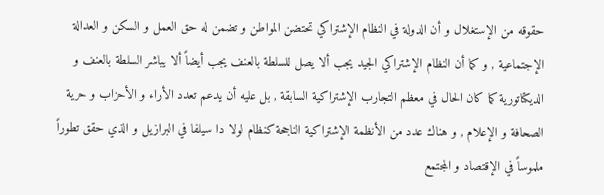حقوقه من الإستغلال و أن الدولة في النظام الإشتراكي تحتضن المواطن و تضمن له حق العمل و السكن و العدالة الإجتماعية , و كما أن النظام الإشتراكي الجيد يجب ألا يصل للسلطة بالعنف يجب أيضاً ألا يباشر السلطة بالعنف و الديكتاتورية كما كان الحال في معظم التجارب الإشتراكية السابقة , بل عليه أن يدعم تعدد الأراء و الأحزاب و حرية الصحافة و الإعلام , و هناك عدد من الأنظمة الإشتراكية الناجحة كنظام لولا دا سيلفا في البرازيل و الذي حقق تطوراً ملموساً في الإقتصاد و المجتمع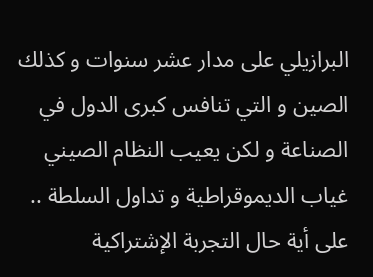البرازيلي على مدار عشر سنوات و كذلك الصين و التي تنافس كبرى الدول في الصناعة و لكن يعيب النظام الصيني غياب الديموقراطية و تداول السلطة .. على أية حال التجربة الإشتراكية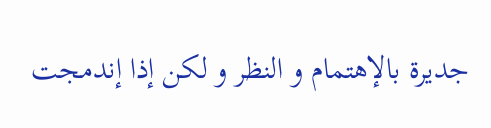جديرة بالإهتمام و النظر و لكن إذا إندمجت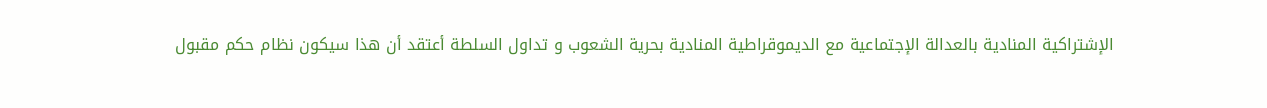الإشتراكية المنادية بالعدالة الإجتماعية مع الديموقراطية المنادية بحرية الشعوب و تداول السلطة أعتقد أن هذا سيكون نظام حكم مقبول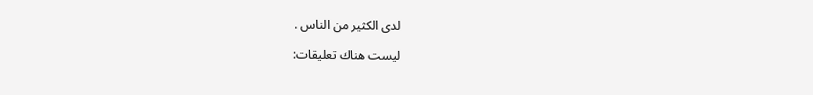لدى الكثير من الناس .

ليست هناك تعليقات: